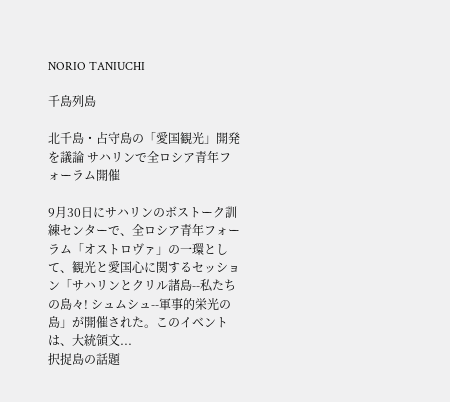NORIO TANIUCHI

千島列島

北千島・占守島の「愛国観光」開発を議論 サハリンで全ロシア青年フォーラム開催

9月30日にサハリンのボストーク訓練センターで、全ロシア青年フォーラム「オストロヴァ」の一環として、観光と愛国心に関するセッション「サハリンとクリル諸島--私たちの島々! シュムシュ--軍事的栄光の島」が開催された。このイベントは、大統領文...
択捉島の話題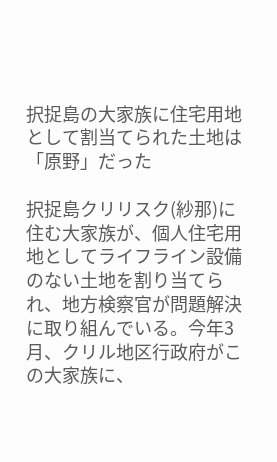択捉島の大家族に住宅用地として割当てられた土地は「原野」だった

択捉島クリリスク(紗那)に住む大家族が、個人住宅用地としてライフライン設備のない土地を割り当てられ、地方検察官が問題解決に取り組んでいる。今年3月、クリル地区行政府がこの大家族に、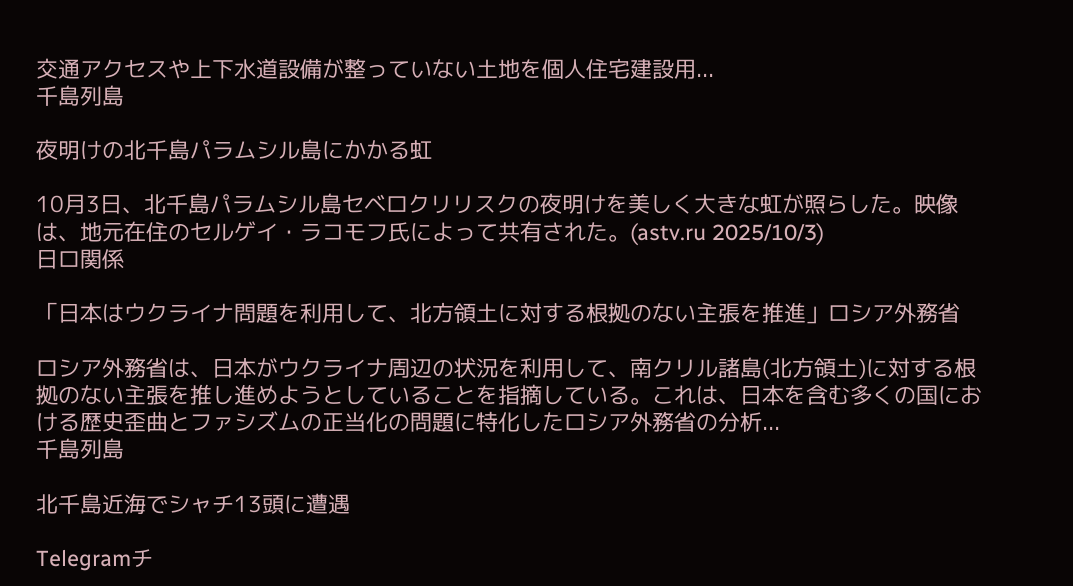交通アクセスや上下水道設備が整っていない土地を個人住宅建設用...
千島列島

夜明けの北千島パラムシル島にかかる虹

10月3日、北千島パラムシル島セベロクリリスクの夜明けを美しく大きな虹が照らした。映像は、地元在住のセルゲイ・ラコモフ氏によって共有された。(astv.ru 2025/10/3)
日ロ関係

「日本はウクライナ問題を利用して、北方領土に対する根拠のない主張を推進」ロシア外務省

ロシア外務省は、日本がウクライナ周辺の状況を利用して、南クリル諸島(北方領土)に対する根拠のない主張を推し進めようとしていることを指摘している。これは、日本を含む多くの国における歴史歪曲とファシズムの正当化の問題に特化したロシア外務省の分析...
千島列島

北千島近海でシャチ13頭に遭遇

Telegramチ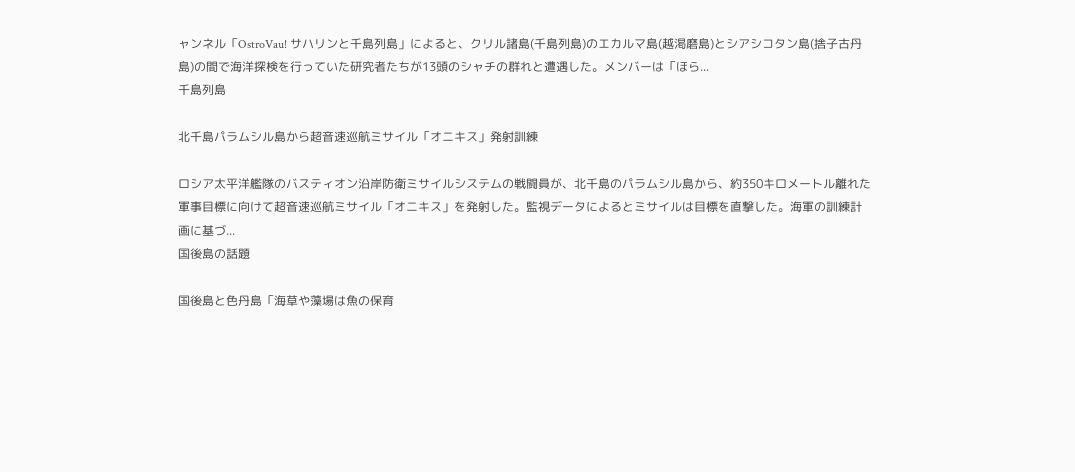ャンネル「OstroVau! サハリンと千島列島」によると、クリル諸島(千島列島)のエカルマ島(越渇磨島)とシアシコタン島(捨子古丹島)の間で海洋探検を行っていた研究者たちが13頭のシャチの群れと遭遇した。メンバーは「ほら...
千島列島

北千島パラムシル島から超音速巡航ミサイル「オニキス」発射訓練

ロシア太平洋艦隊のバスティオン沿岸防衛ミサイルシステムの戦闘員が、北千島のパラムシル島から、約350キロメートル離れた軍事目標に向けて超音速巡航ミサイル「オニキス」を発射した。監視データによるとミサイルは目標を直撃した。海軍の訓練計画に基づ...
国後島の話題

国後島と色丹島「海草や藻場は魚の保育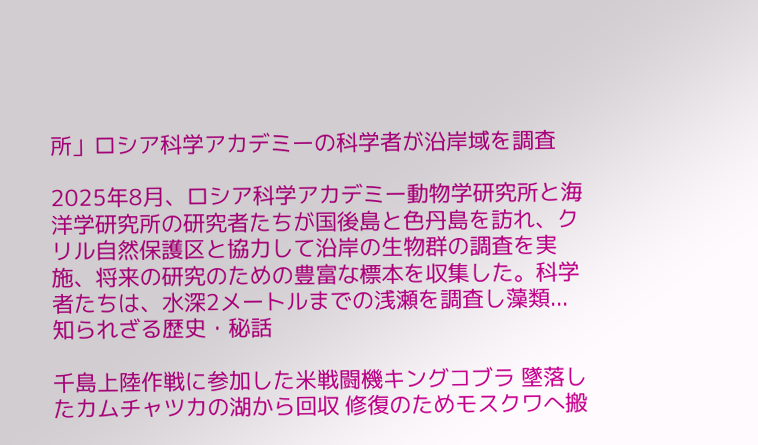所」ロシア科学アカデミーの科学者が沿岸域を調査

2025年8月、ロシア科学アカデミー動物学研究所と海洋学研究所の研究者たちが国後島と色丹島を訪れ、クリル自然保護区と協力して沿岸の生物群の調査を実施、将来の研究のための豊富な標本を収集した。科学者たちは、水深2メートルまでの浅瀬を調査し藻類...
知られざる歴史・秘話

千島上陸作戦に参加した米戦闘機キングコブラ 墜落したカムチャツカの湖から回収 修復のためモスクワへ搬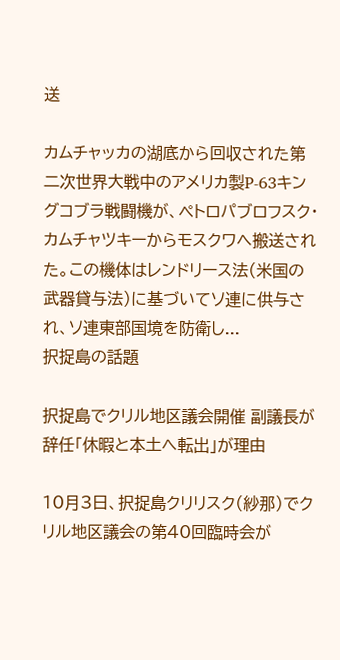送

カムチャッカの湖底から回収された第二次世界大戦中のアメリカ製P-63キングコブラ戦闘機が、ペトロパブロフスク・カムチャツキーからモスクワへ搬送された。この機体はレンドリース法(米国の武器貸与法)に基づいてソ連に供与され、ソ連東部国境を防衛し...
択捉島の話題

択捉島でクリル地区議会開催 副議長が辞任「休暇と本土へ転出」が理由

10月3日、択捉島クリリスク(紗那)でクリル地区議会の第40回臨時会が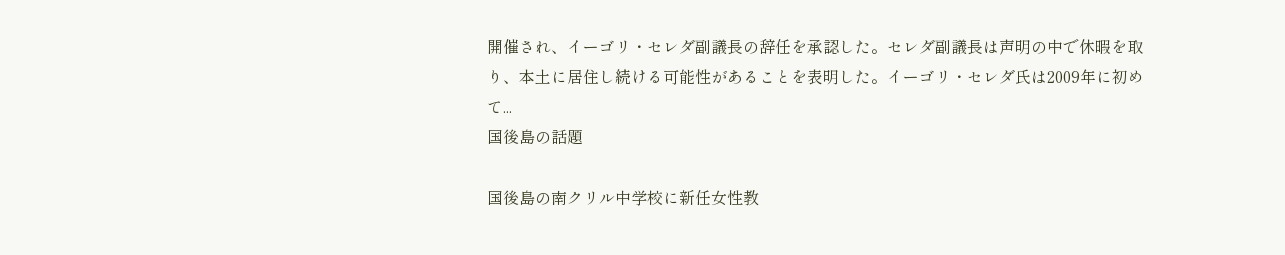開催され、イーゴリ・セレダ副議長の辞任を承認した。セレダ副議長は声明の中で休暇を取り、本土に居住し続ける可能性があることを表明した。イーゴリ・セレダ氏は2009年に初めて...
国後島の話題

国後島の南クリル中学校に新任女性教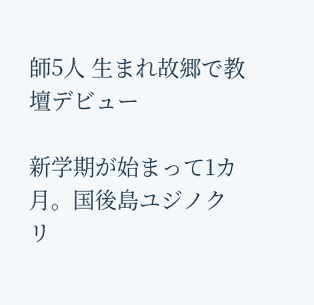師5人 生まれ故郷で教壇デビュー

新学期が始まって1カ月。国後島ユジノクリ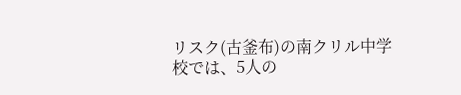リスク(古釜布)の南クリル中学校では、5人の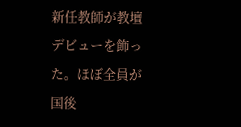新任教師が教壇デビューを飾った。ほぼ全員が国後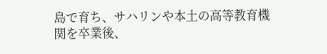島で育ち、サハリンや本土の高等教育機関を卒業後、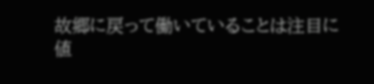故郷に戻って働いていることは注目に値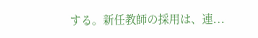する。新任教師の採用は、連...